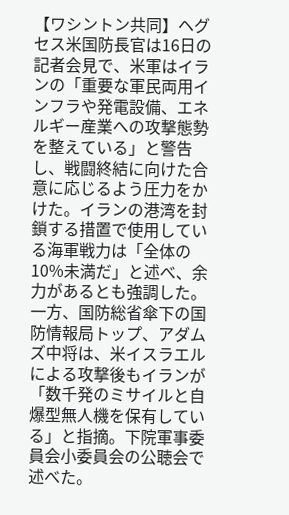【ワシントン共同】ヘグセス米国防長官は16日の記者会見で、米軍はイランの「重要な軍民両用インフラや発電設備、エネルギー産業への攻撃態勢を整えている」と警告し、戦闘終結に向けた合意に応じるよう圧力をかけた。イランの港湾を封鎖する措置で使用している海軍戦力は「全体の10%未満だ」と述べ、余力があるとも強調した。
一方、国防総省傘下の国防情報局トップ、アダムズ中将は、米イスラエルによる攻撃後もイランが「数千発のミサイルと自爆型無人機を保有している」と指摘。下院軍事委員会小委員会の公聴会で述べた。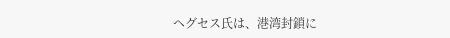ヘグセス氏は、港湾封鎖に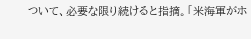ついて、必要な限り続けると指摘。「米海軍がホ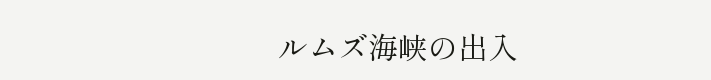ルムズ海峡の出入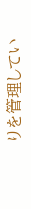りを管理してい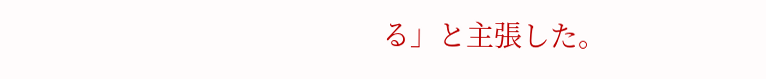る」と主張した。